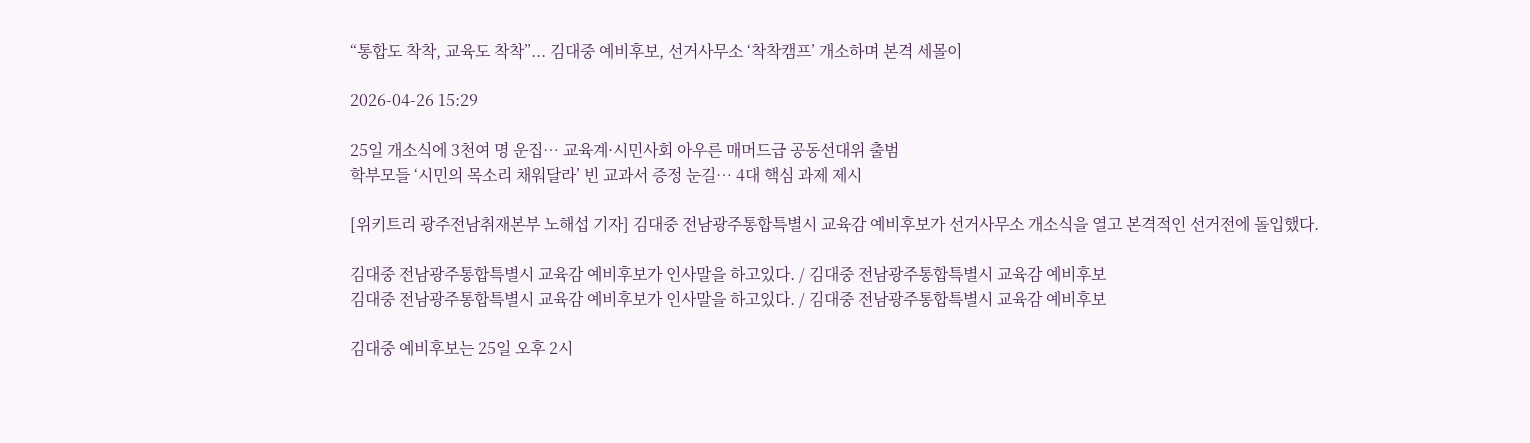“통합도 착착, 교육도 착착”... 김대중 예비후보, 선거사무소 ‘착착캠프’ 개소하며 본격 세몰이

2026-04-26 15:29

25일 개소식에 3천여 명 운집… 교육계·시민사회 아우른 매머드급 공동선대위 출범
학부모들 ‘시민의 목소리 채워달라’ 빈 교과서 증정 눈길… 4대 핵심 과제 제시

[위키트리 광주전남취재본부 노해섭 기자] 김대중 전남광주통합특별시 교육감 예비후보가 선거사무소 개소식을 열고 본격적인 선거전에 돌입했다.

김대중 전남광주통합특별시 교육감 예비후보가 인사말을 하고있다. / 김대중 전남광주통합특별시 교육감 예비후보
김대중 전남광주통합특별시 교육감 예비후보가 인사말을 하고있다. / 김대중 전남광주통합특별시 교육감 예비후보

김대중 예비후보는 25일 오후 2시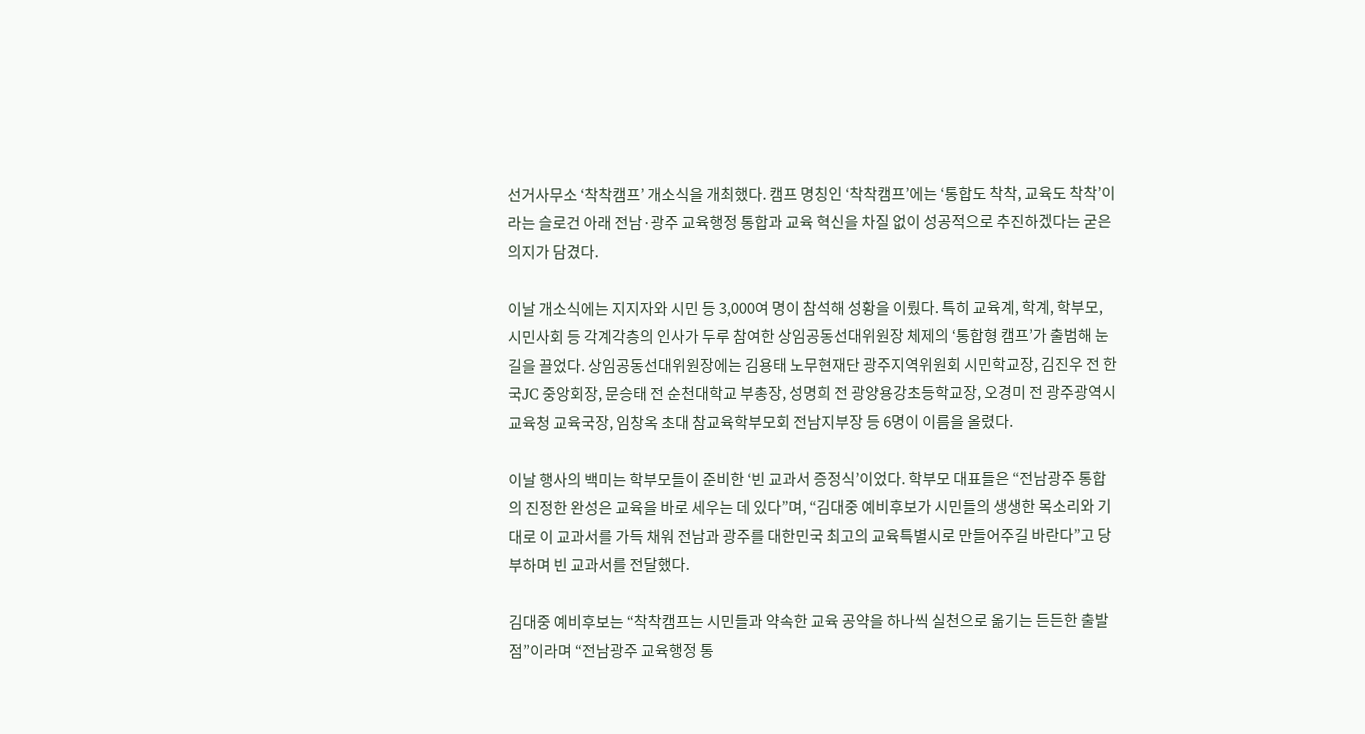선거사무소 ‘착착캠프’ 개소식을 개최했다. 캠프 명칭인 ‘착착캠프’에는 ‘통합도 착착, 교육도 착착’이라는 슬로건 아래 전남·광주 교육행정 통합과 교육 혁신을 차질 없이 성공적으로 추진하겠다는 굳은 의지가 담겼다.

이날 개소식에는 지지자와 시민 등 3,000여 명이 참석해 성황을 이뤘다. 특히 교육계, 학계, 학부모, 시민사회 등 각계각층의 인사가 두루 참여한 상임공동선대위원장 체제의 ‘통합형 캠프’가 출범해 눈길을 끌었다. 상임공동선대위원장에는 김용태 노무현재단 광주지역위원회 시민학교장, 김진우 전 한국JC 중앙회장, 문승태 전 순천대학교 부총장, 성명희 전 광양용강초등학교장, 오경미 전 광주광역시교육청 교육국장, 임창옥 초대 참교육학부모회 전남지부장 등 6명이 이름을 올렸다.

이날 행사의 백미는 학부모들이 준비한 ‘빈 교과서 증정식’이었다. 학부모 대표들은 “전남광주 통합의 진정한 완성은 교육을 바로 세우는 데 있다”며, “김대중 예비후보가 시민들의 생생한 목소리와 기대로 이 교과서를 가득 채워 전남과 광주를 대한민국 최고의 교육특별시로 만들어주길 바란다”고 당부하며 빈 교과서를 전달했다.

김대중 예비후보는 “착착캠프는 시민들과 약속한 교육 공약을 하나씩 실천으로 옮기는 든든한 출발점”이라며 “전남광주 교육행정 통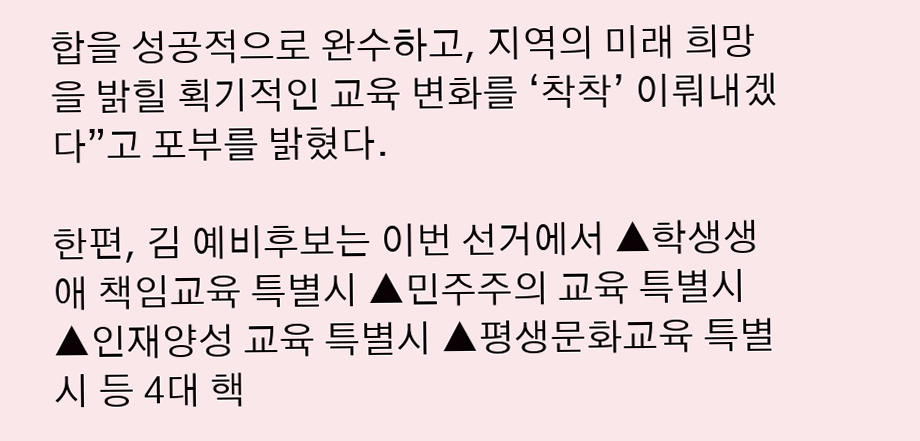합을 성공적으로 완수하고, 지역의 미래 희망을 밝힐 획기적인 교육 변화를 ‘착착’ 이뤄내겠다”고 포부를 밝혔다.

한편, 김 예비후보는 이번 선거에서 ▲학생생애 책임교육 특별시 ▲민주주의 교육 특별시 ▲인재양성 교육 특별시 ▲평생문화교육 특별시 등 4대 핵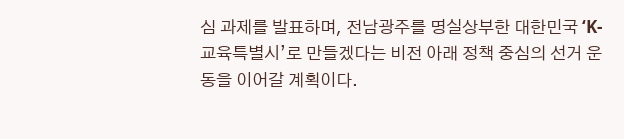심 과제를 발표하며, 전남광주를 명실상부한 대한민국 ‘K-교육특별시’로 만들겠다는 비전 아래 정책 중심의 선거 운동을 이어갈 계획이다.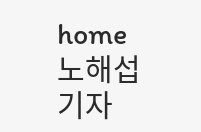home 노해섭 기자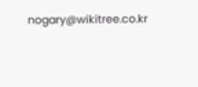nogary@wikitree.co.kr